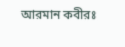আরমান কবীরঃ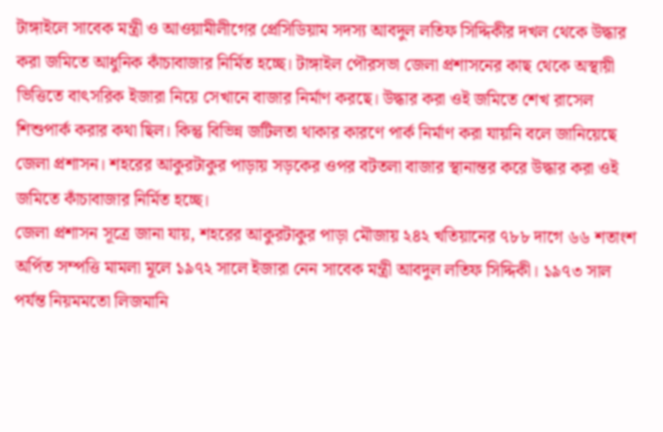টাঙ্গাইলে সাবেক মন্ত্রী ও আওয়ামীলীগের প্রেসিডিয়াম সদস্য আবদুল লতিফ সিদ্দিকীর দখল থেকে উদ্ধার করা জমিতে আধুনিক কাঁচাবাজার নির্মিত হচ্ছে। টাঙ্গাইল পৌরসভা জেলা প্রশাসনের কাছ থেকে অস্থায়ী ভিত্তিতে বাৎসরিক ইজারা নিয়ে সেখানে বাজার নির্মাণ করছে। উদ্ধার করা ওই জমিতে শেখ রাসেল শিশুপার্ক করার কথা ছিল। কিন্তু বিভিন্ন জটিলতা থাকার কারণে পার্ক নির্মাণ করা যায়নি বলে জানিয়েছে জেলা প্রশাসন। শহরের আকুরটাকুর পাড়ায় সড়কের ওপর বটতলা বাজার স্থানান্তর করে উদ্ধার করা ওই জমিতে কাঁচাবাজার নির্মিত হচ্ছে।
জেলা প্রশাসন সূত্রে জানা যায়, শহরের আকুরটাকুর পাড়া মৌজায় ২৪২ খতিয়ানের ৭৮৮ দাগে ৬৬ শতাংশ অর্পিত সম্পত্তি মামলা মূলে ১৯৭২ সালে ইজারা নেন সাবেক মন্ত্রী আবদুল লতিফ সিদ্দিকী। ১৯৭৩ সাল পর্যন্ত নিয়মমতো লিজমানি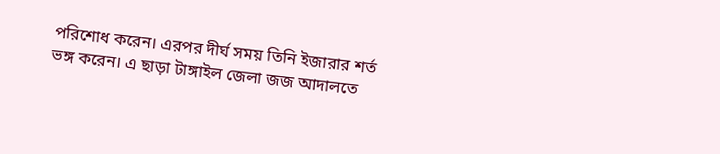পরিশোধ করেন। এরপর দীর্ঘ সময় তিনি ইজারার শর্ত ভঙ্গ করেন। এ ছাড়া টাঙ্গাইল জেলা জজ আদালতে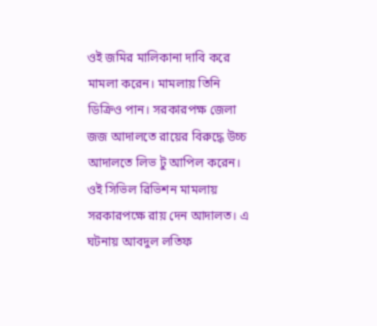ওই জমির মালিকানা দাবি করে মামলা করেন। মামলায় তিনি ডিক্রিও পান। সরকারপক্ষ জেলা জজ আদালতে রায়ের বিরুদ্ধে উচ্চ আদালতে লিভ টু আপিল করেন। ওই সিভিল রিভিশন মামলায় সরকারপক্ষে রায় দেন আদালত। এ ঘটনায় আবদুল লতিফ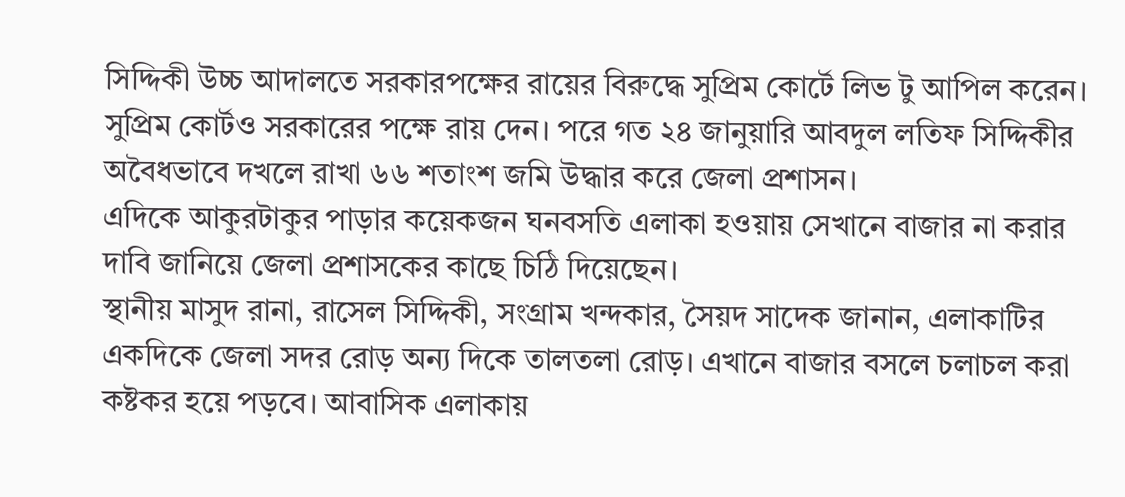সিদ্দিকী উচ্চ আদালতে সরকারপক্ষের রায়ের বিরুদ্ধে সুপ্রিম কোর্টে লিভ টু আপিল করেন। সুপ্রিম কোর্টও সরকারের পক্ষে রায় দেন। পরে গত ২৪ জানুয়ারি আবদুল লতিফ সিদ্দিকীর অবৈধভাবে দখলে রাখা ৬৬ শতাংশ জমি উদ্ধার করে জেলা প্রশাসন।
এদিকে আকুরটাকুর পাড়ার কয়েকজন ঘনবসতি এলাকা হওয়ায় সেখানে বাজার না করার দাবি জানিয়ে জেলা প্রশাসকের কাছে চিঠি দিয়েছেন।
স্থানীয় মাসুদ রানা, রাসেল সিদ্দিকী, সংগ্রাম খন্দকার, সৈয়দ সাদেক জানান, এলাকাটির একদিকে জেলা সদর রোড় অন্য দিকে তালতলা রোড়। এখানে বাজার বসলে চলাচল করা কষ্টকর হয়ে পড়বে। আবাসিক এলাকায়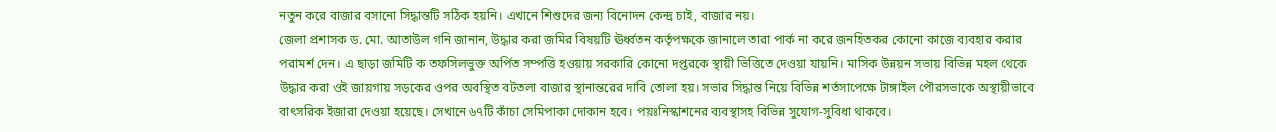নতুন করে বাজার বসানো সিদ্ধান্তটি সঠিক হয়নি। এখানে শিশুদের জন্য বিনোদন কেন্দ্র চাই, বাজার নয়।
জেলা প্রশাসক ড. মো. আতাউল গনি জানান, উদ্ধার করা জমির বিষয়টি ঊর্ধ্বতন কর্তৃপক্ষকে জানালে তারা পার্ক না করে জনহিতকর কোনো কাজে ব্যবহার করার পরামর্শ দেন। এ ছাড়া জমিটি ক তফসিলভুক্ত অর্পিত সম্পত্তি হওয়ায় সরকারি কোনো দপ্তরকে স্থায়ী ভিত্তিতে দেওয়া যায়নি। মাসিক উন্নয়ন সভায় বিভিন্ন মহল থেকে উদ্ধার করা ওই জায়গায় সড়কের ওপর অবস্থিত বটতলা বাজার স্থানান্তরের দাবি তোলা হয়। সভার সিদ্ধান্ত নিয়ে বিভিন্ন শর্তসাপেক্ষে টাঙ্গাইল পৌরসভাকে অস্থায়ীভাবে বাৎসরিক ইজারা দেওয়া হয়েছে। সেখানে ৬৭টি কাঁচা সেমিপাকা দোকান হবে। পয়ঃনিস্কাশনের ব্যবস্থাসহ বিভিন্ন সুযোগ-সুবিধা থাকবে।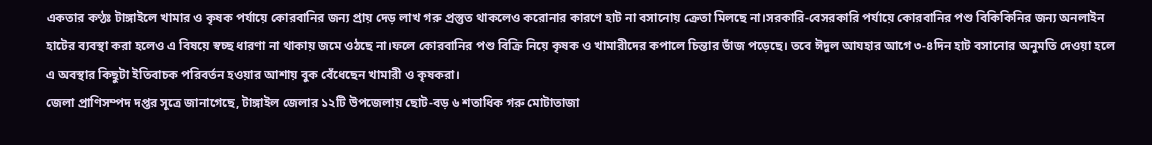একতার কণ্ঠঃ টাঙ্গাইলে খামার ও কৃষক পর্যায়ে কোরবানির জন্য প্রায় দেড় লাখ গরু প্রস্তুত থাকলেও করোনার কারণে হাট না বসানোয় ক্রেতা মিলছে না।সরকারি-বেসরকারি পর্যায়ে কোরবানির পশু বিকিকিনির জন্য অনলাইন হাটের ব্যবস্থা করা হলেও এ বিষয়ে স্বচ্ছ ধারণা না থাকায় জমে ওঠছে না।ফলে কোরবানির পশু বিক্রি নিয়ে কৃষক ও খামারীদের কপালে চিন্তার ভাঁজ পড়েছে। তবে ঈদুল আযহার আগে ৩-৪দিন হাট বসানোর অনুমতি দেওয়া হলে এ অবস্থার কিছুটা ইতিবাচক পরিবর্তন হওয়ার আশায় বুক বেঁধেছেন খামারী ও কৃষকরা।
জেলা প্রাণিসম্পদ দপ্তর সূত্রে জানাগেছে, টাঙ্গাইল জেলার ১২টি উপজেলায় ছোট-বড় ৬ শতাধিক গরু মোটাতাজা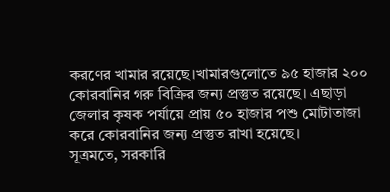করণের খামার রয়েছে।খামারগুলোতে ৯৫ হাজার ২০০ কোরবানির গরু বিক্রির জন্য প্রস্তুত রয়েছে। এছাড়া জেলার কৃষক পর্যায়ে প্রায় ৫০ হাজার পশু মোটাতাজা করে কোরবানির জন্য প্রস্তুত রাখা হয়েছে।
সূত্রমতে, সরকারি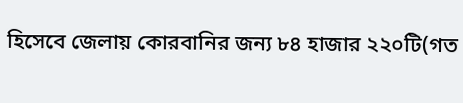হিসেবে জেলায় কোরবানির জন্য ৮৪ হাজার ২২০টি(গত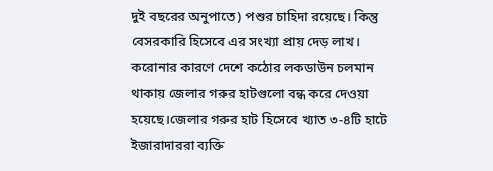দুই বছরের অনুপাতে) পশুর চাহিদা রয়েছে। কিন্তু বেসরকারি হিসেবে এর সংখ্যা প্রায় দেড় লাখ। করোনার কারণে দেশে কঠোর লকডাউন চলমান থাকায় জেলার গরুর হাটগুলো বন্ধ করে দেওয়া হয়েছে।জেলার গরুর হাট হিসেবে খ্যাত ৩-৪টি হাটে ইজারাদাররা ব্যক্তি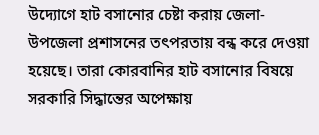উদ্যোগে হাট বসানোর চেষ্টা করায় জেলা-উপজেলা প্রশাসনের তৎপরতায় বন্ধ করে দেওয়া হয়েছে। তারা কোরবানির হাট বসানোর বিষয়ে সরকারি সিদ্ধান্তের অপেক্ষায়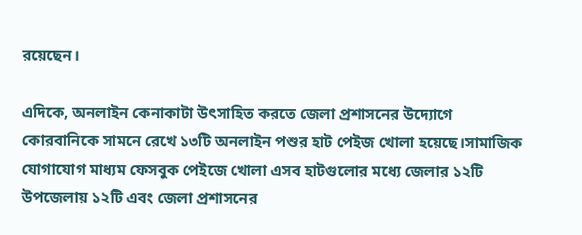রয়েছেন।

এদিকে, অনলাইন কেনাকাটা উৎসাহিত করতে জেলা প্রশাসনের উদ্যোগে কোরবানিকে সামনে রেখে ১৩টি অনলাইন পশুর হাট পেইজ খোলা হয়েছে।সামাজিক যোগাযোগ মাধ্যম ফেসবুক পেইজে খোলা এসব হাটগুলোর মধ্যে জেলার ১২টি উপজেলায় ১২টি এবং জেলা প্রশাসনের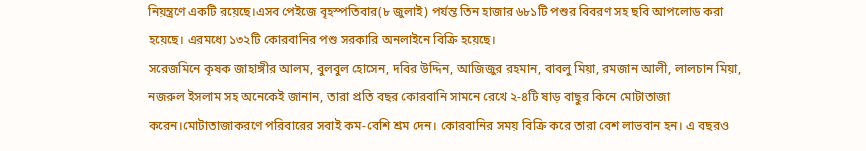নিয়ন্ত্রণে একটি রয়েছে।এসব পেইজে বৃহস্পতিবার(৮ জুলাই) পর্যন্ত তিন হাজার ৬৮১টি পশুর বিবরণ সহ ছবি আপলোড করা হয়েছে। এরমধ্যে ১৩২টি কোরবানির পশু সরকারি অনলাইনে বিক্রি হয়েছে।
সরেজমিনে কৃষক জাহাঙ্গীর আলম, বুলবুল হোসেন, দবির উদ্দিন, আজিজুর রহমান, বাবলু মিয়া, রমজান আলী, লালচান মিয়া, নজরুল ইসলাম সহ অনেকেই জানান, তারা প্রতি বছর কোরবানি সামনে রেখে ২-৪টি ষাড় বাছুর কিনে মোটাতাজা করেন।মোটাতাজাকরণে পরিবারের সবাই কম-বেশি শ্রম দেন। কোরবানির সময় বিক্রি করে তারা বেশ লাভবান হন। এ বছরও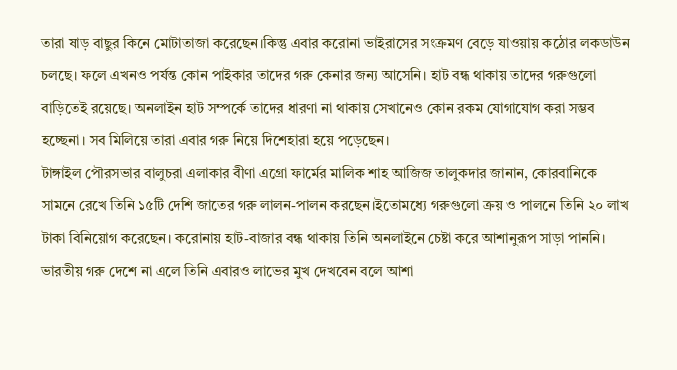তারা ষাড় বাছুর কিনে মোটাতাজা করেছেন।কিন্তু এবার করোনা ভাইরাসের সংক্রমণ বেড়ে যাওয়ায় কঠোর লকডাউন চলছে। ফলে এখনও পর্যন্ত কোন পাইকার তাদের গরু কেনার জন্য আসেনি। হাট বন্ধ থাকায় তাদের গরুগুলো বাড়িতেই রয়েছে। অনলাইন হাট সম্পর্কে তাদের ধারণা না থাকায় সেখানেও কোন রকম যোগাযোগ করা সম্ভব হচ্ছেনা। সব মিলিয়ে তারা এবার গরু নিয়ে দিশেহারা হয়ে পড়েছেন।
টাঙ্গাইল পৌরসভার বালুচরা এলাকার বীণা এগ্রো ফার্মের মালিক শাহ আজিজ তালুকদার জানান, কোরবানিকে সামনে রেখে তিনি ১৫টি দেশি জাতের গরু লালন-পালন করছেন।ইতোমধ্যে গরুগুলো ক্রয় ও পালনে তিনি ২০ লাখ টাকা বিনিয়োগ করেছেন। করোনায় হাট-বাজার বন্ধ থাকায় তিনি অনলাইনে চেষ্টা করে আশানুরূপ সাড়া পাননি। ভারতীয় গরু দেশে না এলে তিনি এবারও লাভের মুখ দেখবেন বলে আশা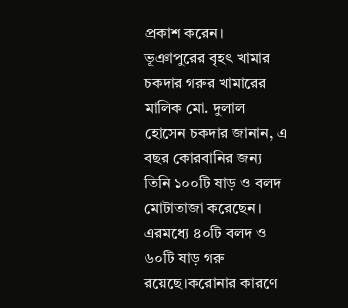প্রকাশ করেন।
ভূঞাপুরের বৃহৎ খামার চকদার গরুর খামারের মালিক মো. দুলাল হোসেন চকদার জানান, এ বছর কোরবানির জন্য তিনি ১০০টি ষাড় ও বলদ মোটাতাজা করেছেন। এরমধ্যে ৪০টি বলদ ও ৬০টি ষাড় গরু রয়েছে।করোনার কারণে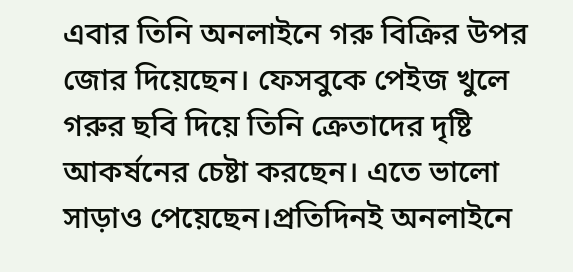এবার তিনি অনলাইনে গরু বিক্রির উপর জোর দিয়েছেন। ফেসবুকে পেইজ খুলে গরুর ছবি দিয়ে তিনি ক্রেতাদের দৃষ্টি আকর্ষনের চেষ্টা করছেন। এতে ভালো সাড়াও পেয়েছেন।প্রতিদিনই অনলাইনে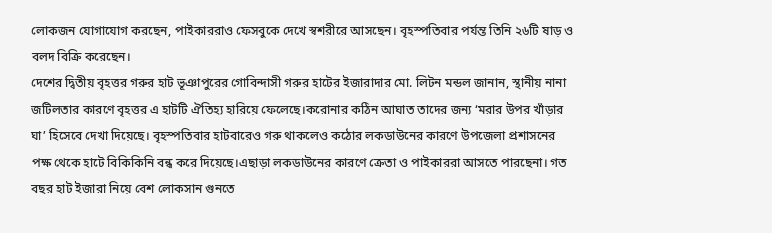লোকজন যোগাযোগ করছেন, পাইকাররাও ফেসবুকে দেখে স্বশরীরে আসছেন। বৃহস্পতিবার পর্যন্ত তিনি ২৬টি ষাড় ও বলদ বিক্রি করেছেন।
দেশের দ্বিতীয় বৃহত্তর গরুর হাট ভূঞাপুরের গোবিন্দাসী গরুর হাটের ইজারাদার মো. লিটন মন্ডল জানান, স্থানীয় নানা জটিলতার কারণে বৃহত্তর এ হাটটি ঐতিহ্য হারিয়ে ফেলেছে।করোনার কঠিন আঘাত তাদের জন্য ‘মরার উপর খাঁড়ার ঘা’ হিসেবে দেখা দিয়েছে। বৃহস্পতিবার হাটবারেও গরু থাকলেও কঠোর লকডাউনের কারণে উপজেলা প্রশাসনের পক্ষ থেকে হাটে বিকিকিনি বন্ধ করে দিয়েছে।এছাড়া লকডাউনের কারণে ক্রেতা ও পাইকাররা আসতে পারছেনা। গত বছর হাট ইজারা নিয়ে বেশ লোকসান গুনতে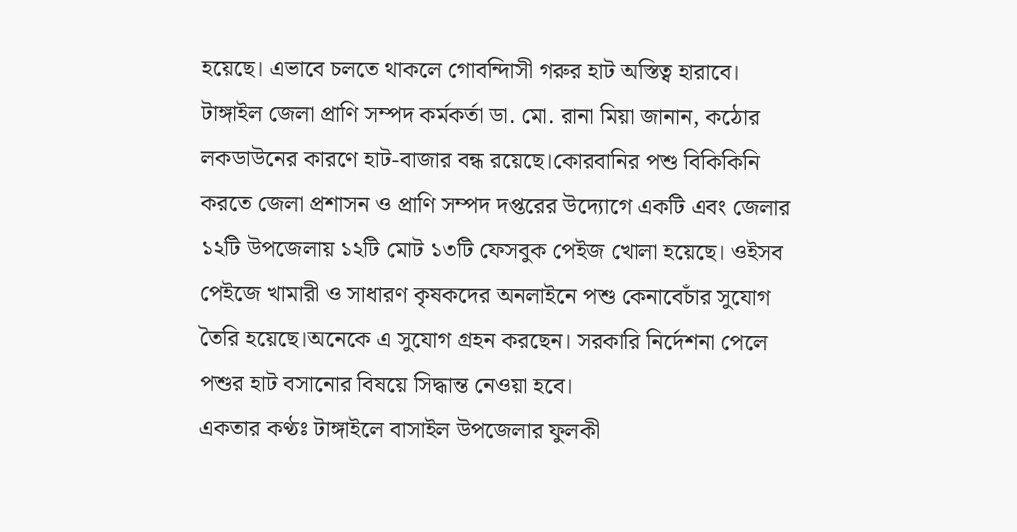হয়েছে। এভাবে চলতে থাকলে গোবন্দিাসী গরুর হাট অস্তিত্ব হারাবে।
টাঙ্গাইল জেলা প্রাণি সম্পদ কর্মকর্তা ডা. মো. রানা মিয়া জানান, কঠোর লকডাউনের কারণে হাট-বাজার বন্ধ রয়েছে।কোরবানির পশু বিকিকিনি করতে জেলা প্রশাসন ও প্রাণি সম্পদ দপ্তরের উদ্যোগে একটি এবং জেলার ১২টি উপজেলায় ১২টি মোট ১৩টি ফেসবুক পেইজ খোলা হয়েছে। ওইসব পেইজে খামারী ও সাধারণ কৃষকদের অনলাইনে পশু কেনাবেচাঁর সুযোগ তৈরি হয়েছে।অনেকে এ সুযোগ গ্রহন করছেন। সরকারি নির্দেশনা পেলে পশুর হাট বসানোর বিষয়ে সিদ্ধান্ত নেওয়া হবে।
একতার কণ্ঠঃ টাঙ্গাইলে বাসাইল উপজেলার ফুলকী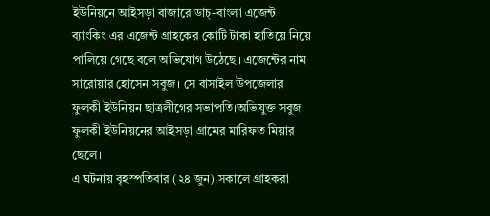ইউনিয়নে আইসড়া বাজারে ডাচ্-বাংলা এজেন্ট ব্যাংকিং এর এজেন্ট গ্রাহকের কোটি টাকা হাতিয়ে নিয়ে পালিয়ে গেছে বলে অভিযোগ উঠেছে। এজেন্টের নাম সারোয়ার হোসেন সবুজ। সে বাসাইল উপজেলার ফুলকী ইউনিয়ন ছাত্রলীগের সভাপতি।অভিযুক্ত সবুজ ফুলকী ইউনিয়নের আইসড়া গ্রামের মারিফত মিয়ার ছেলে।
এ ঘটনায় বৃহস্পতিবার (২৪ জুন) সকালে গ্রাহকরা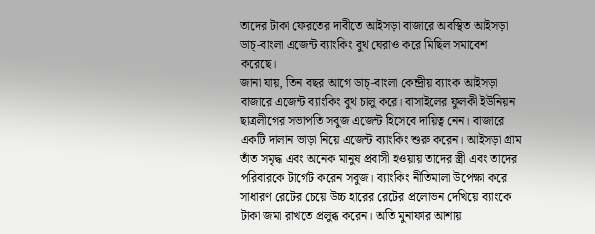তাদের টাকা ফেরতের দাবীতে আইসড়া বাজারে অবস্থিত আইসড়া ডাচ্-বাংলা এজেন্ট ব্যাংকিং বুথ ঘেরাও করে মিছিল সমাবেশ করেছে।
জানা যায়, তিন বছর আগে ডাচ্-বাংলা কেন্দ্রীয় ব্যাংক আইসড়া বাজারে এজেন্ট ব্যাংকিং বুথ চালু করে। বাসাইলের ফুলকী ইউনিয়ন ছাত্রলীগের সভাপতি সবুজ এজেন্ট হিসেবে দায়িত্ব নেন। বাজারে একটি দালান ভাড়া নিয়ে এজেন্ট ব্যাংকিং শুরু করেন। আইসড়া গ্রাম তাঁত সমৃদ্ধ এবং অনেক মানুষ প্রবাসী হওয়ায় তাদের স্ত্রী এবং তাদের পরিবারকে টার্গেট করেন সবুজ। ব্যাংকিং নীতিমালা উপেক্ষা করে সাধারণ রেটের চেয়ে উচ্চ হারের রেটের প্রলোভন দেখিয়ে ব্যাংকে টাকা জমা রাখতে প্রলুব্ধ করেন। অতি মুনাফার আশায়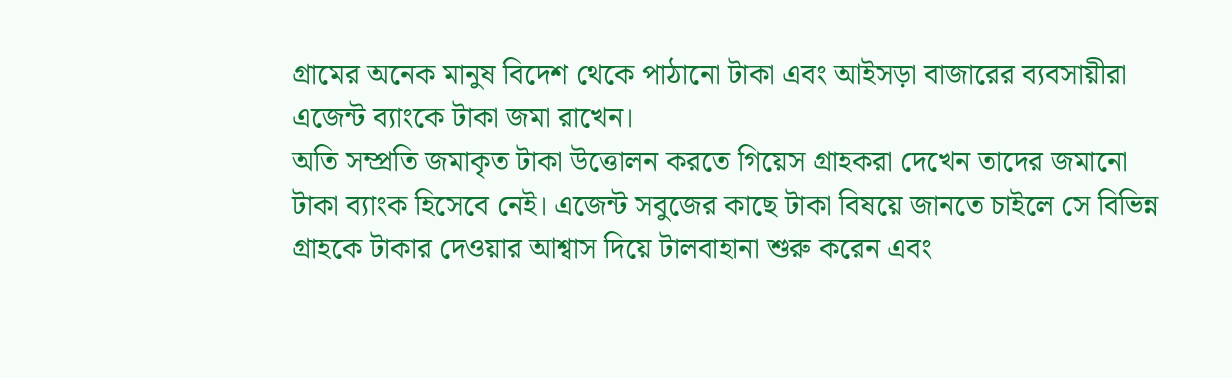গ্রামের অনেক মানুষ বিদেশ থেকে পাঠানো টাকা এবং আইসড়া বাজারের ব্যবসায়ীরা এজেন্ট ব্যাংকে টাকা জমা রাখেন।
অতি সম্প্রতি জমাকৃত টাকা উত্তোলন করতে গিয়েস গ্রাহকরা দেখেন তাদের জমানো টাকা ব্যাংক হিসেবে নেই। এজেন্ট সবুজের কাছে টাকা বিষয়ে জানতে চাইলে সে বিভিন্ন গ্রাহকে টাকার দেওয়ার আশ্বাস দিয়ে টালবাহানা শুরু করেন এবং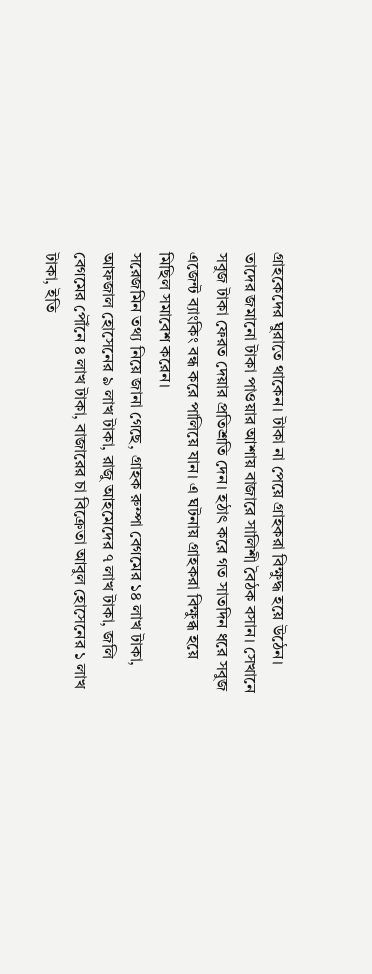গ্রাহকেদের ঘুরাতে থাকেন। টাকা না পেয়ে গ্রাহকরা বিক্ষুদ্ধ হয়ে উঠেন। তাদের জমানো টাকা পাওয়ার আশায় বাজারে সালিশী বৈঠক বসান। সেখানে সবুজ টাকা ফেরত দেয়ার প্রতিশ্রতি দেন। হঠাৎ করে গত সাতদিন ধরে সবুজ এজেন্ট ব্যাংকিং বন্ধ করে পালিয়ে যান। এ ঘটনায় গ্রাহকরা বিক্ষুব্ধ হয়ে মিছিল সমাবেশ করেন।
সরেজমিন তথ্য নিয়ে জানা গেছে, গ্রাহক রুম্পা বেগমের ১৪ লাখ টাকা, আফজাল হোসেনের ৯ লাখ টাকা, রাজু আহমেদের ৭ লাখ টাকা, জলি বেগমের পৌঁনে ৪ লাখ টাকা, বাজারের চা বিক্রেতা আবুল হোসেনের ১ লাখ টাকা, ইতি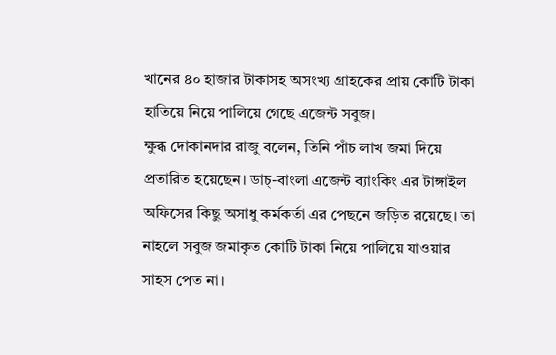খানের ৪০ হাজার টাকাসহ অসংখ্য গ্রাহকের প্রায় কোটি টাকা হাতিয়ে নিয়ে পালিয়ে গেছে এজেন্ট সবুজ।
ক্ষুব্ধ দোকানদার রাজু বলেন, তিনি পাঁচ লাখ জমা দিয়ে প্রতারিত হয়েছেন। ডাচ্-বাংলা এজেন্ট ব্যাংকিং এর টাঙ্গাইল অফিসের কিছু অসাধু কর্মকর্তা এর পেছনে জড়িত রয়েছে। তা নাহলে সবুজ জমাকৃত কোটি টাকা নিয়ে পালিয়ে যাওয়ার সাহস পেত না।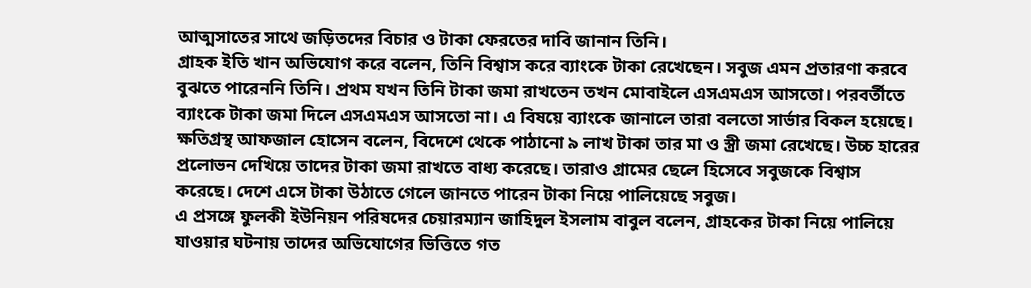আত্মসাতের সাথে জড়িতদের বিচার ও টাকা ফেরতের দাবি জানান তিনি।
গ্রাহক ইতি খান অভিযোগ করে বলেন, তিনি বিশ্বাস করে ব্যাংকে টাকা রেখেছেন। সবুজ এমন প্রতারণা করবে বুঝতে পারেননি তিনি। প্রথম যখন তিনি টাকা জমা রাখতেন তখন মোবাইলে এসএমএস আসতো। পরবর্তীতে ব্যাংকে টাকা জমা দিলে এসএমএস আসতো না। এ বিষয়ে ব্যাংকে জানালে তারা বলতো সার্ভার বিকল হয়েছে।
ক্ষতিগ্রস্থ আফজাল হোসেন বলেন, বিদেশে থেকে পাঠানো ৯ লাখ টাকা তার মা ও স্ত্রী জমা রেখেছে। উচ্চ হারের প্রলোভন দেখিয়ে তাদের টাকা জমা রাখতে বাধ্য করেছে। তারাও গ্রামের ছেলে হিসেবে সবুজকে বিশ্বাস করেছে। দেশে এসে টাকা উঠাতে গেলে জানতে পারেন টাকা নিয়ে পালিয়েছে সবুজ।
এ প্রসঙ্গে ফুলকী ইউনিয়ন পরিষদের চেয়ারম্যান জাহিদুল ইসলাম বাবুল বলেন, গ্রাহকের টাকা নিয়ে পালিয়ে যাওয়ার ঘটনায় তাদের অভিযোগের ভিত্তিতে গত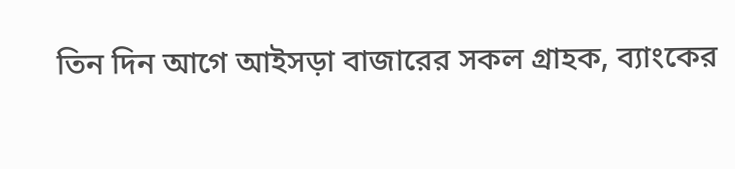তিন দিন আগে আইসড়া বাজারের সকল গ্রাহক, ব্যাংকের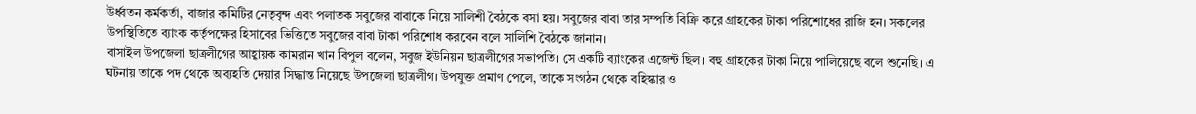উর্ধ্বতন কর্মকর্তা, বাজার কমিটির নেতৃবৃন্দ এবং পলাতক সবুজের বাবাকে নিয়ে সালিশী বৈঠকে বসা হয়। সবুজের বাবা তার সম্পতি বিক্রি করে গ্রাহকের টাকা পরিশোধের রাজি হন। সকলের উপস্থিতিতে ব্যাংক কর্তৃপক্ষের হিসাবের ভিত্তিতে সবুজের বাবা টাকা পরিশোধ করবেন বলে সালিশি বৈঠকে জানান।
বাসাইল উপজেলা ছাত্রলীগের আহ্বায়ক কামরান খান বিপুল বলেন, সবুজ ইউনিয়ন ছাত্রলীগের সভাপতি। সে একটি ব্যাংকের এজেন্ট ছিল। বহু গ্রাহকের টাকা নিয়ে পালিয়েছে বলে শুনেছি। এ ঘটনায় তাকে পদ থেকে অব্যহতি দেয়ার সিদ্ধান্ত নিয়েছে উপজেলা ছাত্রলীগ। উপযুক্ত প্রমাণ পেলে, তাকে সংগঠন থেকে বহিস্কার ও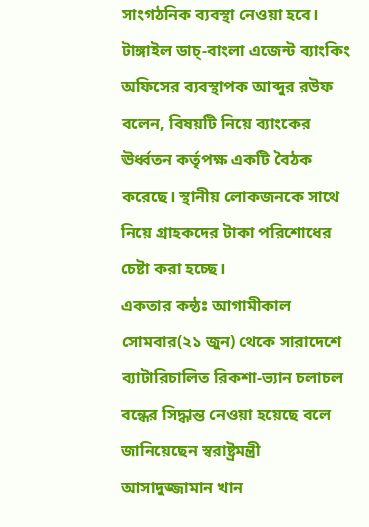সাংগঠনিক ব্যবস্থা নেওয়া হবে।
টাঙ্গাইল ডাচ্-বাংলা এজেন্ট ব্যাংকিং অফিসের ব্যবস্থাপক আব্দুর রউফ বলেন, বিষয়টি নিয়ে ব্যাংকের ঊর্ধ্বতন কর্তৃপক্ষ একটি বৈঠক করেছে। স্থানীয় লোকজনকে সাথে নিয়ে গ্রাহকদের টাকা পরিশোধের চেষ্টা করা হচ্ছে।
একতার কন্ঠঃ আগামীকাল সোমবার(২১ জুন) থেকে সারাদেশে ব্যাটারিচালিত রিকশা-ভ্যান চলাচল বন্ধের সিদ্ধান্ত নেওয়া হয়েছে বলে জানিয়েছেন স্বরাষ্ট্রমন্ত্রী আসাদুজ্জামান খান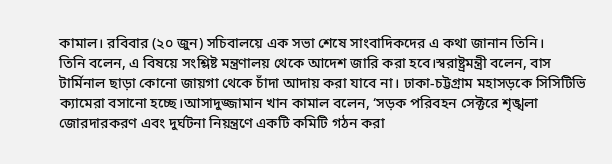কামাল। রবিবার (২০ জুন) সচিবালয়ে এক সভা শেষে সাংবাদিকদের এ কথা জানান তিনি।
তিনি বলেন, এ বিষয়ে সংশ্লিষ্ট মন্ত্রণালয় থেকে আদেশ জারি করা হবে।স্বরাষ্ট্রমন্ত্রী বলেন, বাস টার্মিনাল ছাড়া কোনো জায়গা থেকে চাঁদা আদায় করা যাবে না। ঢাকা-চট্টগ্রাম মহাসড়কে সিসিটিভি ক্যামেরা বসানো হচ্ছে।আসাদুজ্জামান খান কামাল বলেন, ‘সড়ক পরিবহন সেক্টরে শৃঙ্খলা জোরদারকরণ এবং দুর্ঘটনা নিয়ন্ত্রণে একটি কমিটি গঠন করা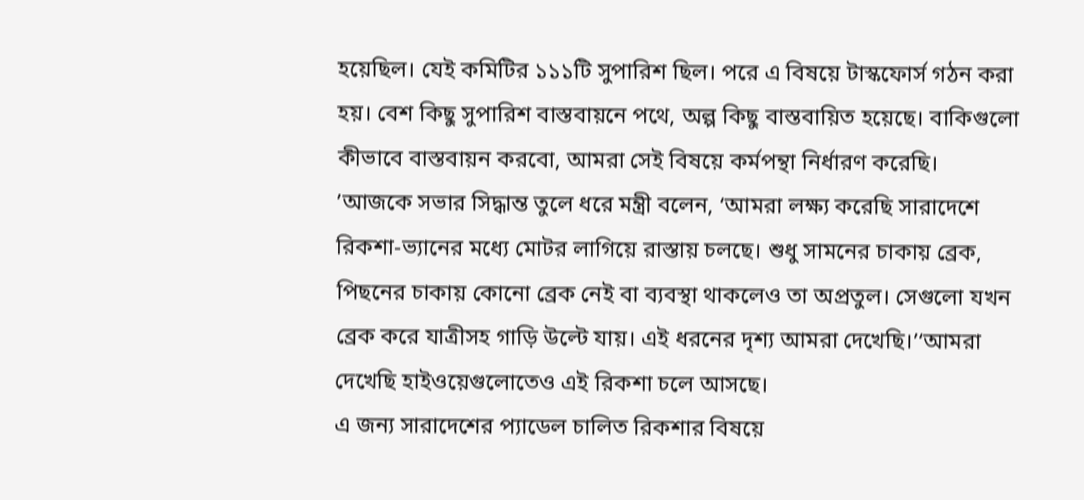হয়েছিল। যেই কমিটির ১১১টি সুপারিশ ছিল। পরে এ বিষয়ে টাস্কফোর্স গঠন করা হয়। বেশ কিছু সুপারিশ বাস্তবায়নে পথে, অল্প কিছু বাস্তবায়িত হয়েছে। বাকিগুলো কীভাবে বাস্তবায়ন করবো, আমরা সেই বিষয়ে কর্মপন্থা নির্ধারণ করেছি।
’আজকে সভার সিদ্ধান্ত তুলে ধরে মন্ত্রী বলেন, ‘আমরা লক্ষ্য করেছি সারাদেশে রিকশা-ভ্যানের মধ্যে মোটর লাগিয়ে রাস্তায় চলছে। শুধু সামনের চাকায় ব্রেক, পিছনের চাকায় কোনো ব্রেক নেই বা ব্যবস্থা থাকলেও তা অপ্রতুল। সেগুলো যখন ব্রেক করে যাত্রীসহ গাড়ি উল্টে যায়। এই ধরনের দৃশ্য আমরা দেখেছি।’‘আমরা দেখেছি হাইওয়েগুলোতেও এই রিকশা চলে আসছে।
এ জন্য সারাদেশের প্যাডেল চালিত রিকশার বিষয়ে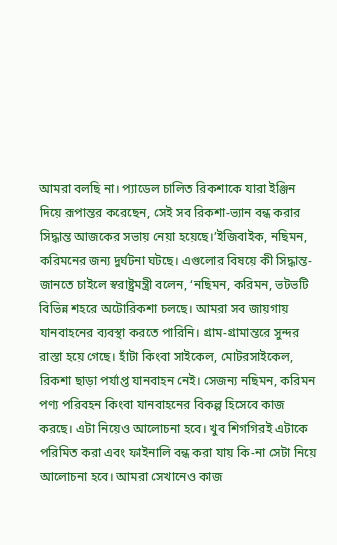আমরা বলছি না। প্যাডেল চালিত রিকশাকে যারা ইঞ্জিন দিয়ে রূপান্তর করেছেন, সেই সব রিকশা-ভ্যান বন্ধ করার সিদ্ধান্ত আজকের সভায় নেয়া হয়েছে।’ইজিবাইক, নছিমন, করিমনের জন্য দুর্ঘটনা ঘটছে। এগুলোর বিষয়ে কী সিদ্ধান্ত- জানতে চাইলে স্বরাষ্ট্রমন্ত্রী বলেন, ‘নছিমন, করিমন, ভটভটি বিভিন্ন শহরে অটোরিকশা চলছে। আমরা সব জায়গায় যানবাহনের ব্যবস্থা করতে পারিনি। গ্রাম-গ্রামান্তরে সুন্দর রাস্তা হয়ে গেছে। হাঁটা কিংবা সাইকেল, মোটরসাইকেল, রিকশা ছাড়া পর্যাপ্ত যানবাহন নেই। সেজন্য নছিমন, করিমন পণ্য পরিবহন কিংবা যানবাহনের বিকল্প হিসেবে কাজ করছে। এটা নিয়েও আলোচনা হবে। খুব শিগগিরই এটাকে পরিমিত করা এবং ফাইনালি বন্ধ করা যায় কি-না সেটা নিয়ে আলোচনা হবে। আমরা সেখানেও কাজ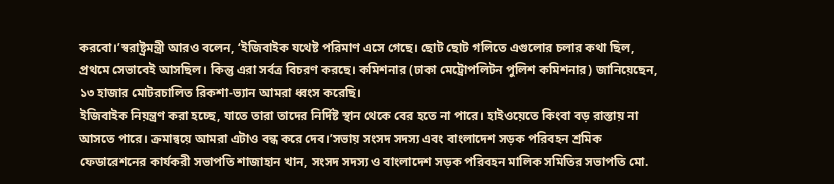করবো।’স্বরাষ্ট্রমন্ত্রী আরও বলেন, ‘ইজিবাইক যথেষ্ট পরিমাণ এসে গেছে। ছোট ছোট গলিতে এগুলোর চলার কথা ছিল, প্রথমে সেভাবেই আসছিল। কিন্তু এরা সর্বত্র বিচরণ করছে। কমিশনার (ঢাকা মেট্রোপলিটন পুলিশ কমিশনার) জানিয়েছেন, ১৩ হাজার মোটরচালিত রিকশা-ভ্যান আমরা ধ্বংস করেছি।
ইজিবাইক নিয়ন্ত্রণ করা হচ্ছে, যাতে তারা তাদের নির্দিষ্ট স্থান থেকে বের হতে না পারে। হাইওয়েতে কিংবা বড় রাস্তায় না আসতে পারে। ক্রমান্বয়ে আমরা এটাও বন্ধ করে দেব।’সভায় সংসদ সদস্য এবং বাংলাদেশ সড়ক পরিবহন শ্রমিক ফেডারেশনের কার্যকরী সভাপতি শাজাহান খান, সংসদ সদস্য ও বাংলাদেশ সড়ক পরিবহন মালিক সমিতির সভাপতি মো.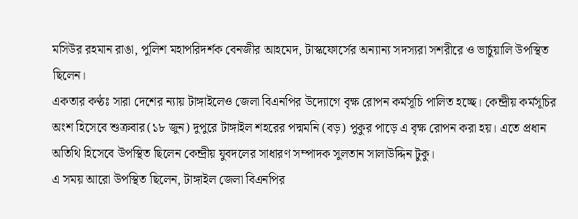মসিউর রহমান রাঙা, পুলিশ মহাপরিদর্শক বেনজীর আহমেদ, টাস্কফোর্সের অন্যান্য সদস্যরা সশরীরে ও ভার্চুয়ালি উপস্থিত ছিলেন।
একতার কণ্ঠঃ সারা দেশের ন্যায় টাঙ্গাইলেও জেলা বিএনপির উদ্যোগে বৃক্ষ রোপন কর্মসূচি পালিত হচ্ছে। কেন্দ্রীয় কর্মসূচির অংশ হিসেবে শুক্রবার(১৮ জুন) দুপুরে টাঙ্গাইল শহরের পদ্মমনি (বড়) পুকুর পাড়ে এ বৃক্ষ রোপন করা হয়। এতে প্রধান অতিথি হিসেবে উপস্থিত ছিলেন কেন্দ্রীয় যুবদলের সাধারণ সম্পাদক সুলতান সালাউদ্দিন টুকু।
এ সময় আরো উপস্থিত ছিলেন, টাঙ্গাইল জেলা বিএনপির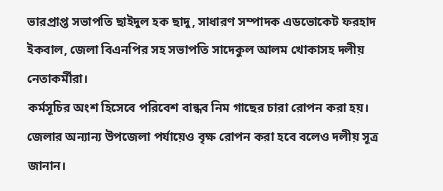ভারপ্রাপ্ত সভাপতি ছাইদুল হক ছাদু, সাধারণ সম্পাদক এডভোকেট ফরহাদ ইকবাল, জেলা বিএনপির সহ সভাপতি সাদেকুল আলম খোকাসহ দলীয় নেতাকর্মীরা।
কর্মসূচির অংশ হিসেবে পরিবেশ বান্ধব নিম গাছের চারা রোপন করা হয়। জেলার অন্যান্য উপজেলা পর্যায়েও বৃক্ষ রোপন করা হবে বলেও দলীয় সূত্র জানান।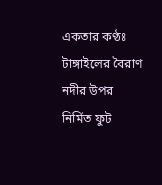একতার কণ্ঠঃ টাঙ্গাইলের বৈরাণ নদীর উপর নির্মিত ফুট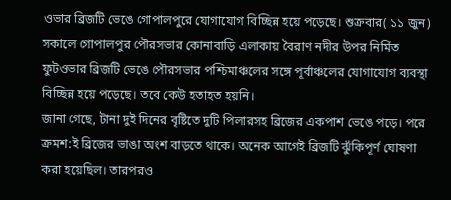ওভার ব্রিজটি ভেঙে গোপালপুরে যোগাযোগ বিচ্ছিন্ন হয়ে পড়েছে। শুক্রবার( ১১ জুন) সকালে গোপালপুর পৌরসভার কোনাবাড়ি এলাকায় বৈরাণ নদীর উপর নির্মিত ফুটওভার ব্রিজটি ভেঙে পৌরসভার পশ্চিমাঞ্চলের সঙ্গে পূর্বাঞ্চলের যোগাযোগ ব্যবস্থা বিচ্ছিন্ন হয়ে পড়েছে। তবে কেউ হতাহত হয়নি।
জানা গেছে, টানা দুই দিনের বৃষ্টিতে দুটি পিলারসহ ব্রিজের একপাশ ভেঙে পড়ে। পরে ক্রমশ:ই ব্রিজের ভাঙা অংশ বাড়তে থাকে। অনেক আগেই ব্রিজটি ঝুঁকিপূর্ণ ঘোষণা করা হয়েছিল। তারপরও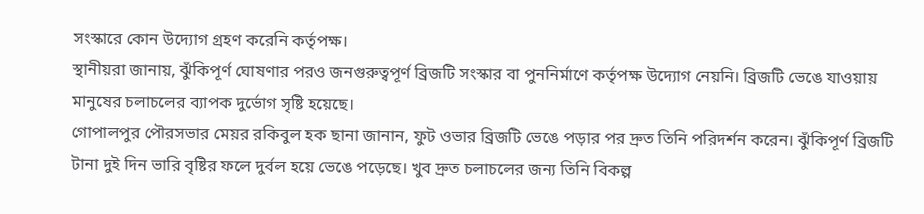সংস্কারে কোন উদ্যোগ গ্রহণ করেনি কর্তৃপক্ষ।
স্থানীয়রা জানায়, ঝুঁকিপূর্ণ ঘোষণার পরও জনগুরুত্বপূর্ণ ব্রিজটি সংস্কার বা পুননির্মাণে কর্তৃপক্ষ উদ্যোগ নেয়নি। ব্রিজটি ভেঙে যাওয়ায় মানুষের চলাচলের ব্যাপক দুর্ভোগ সৃষ্টি হয়েছে।
গোপালপুর পৌরসভার মেয়র রকিবুল হক ছানা জানান, ফুট ওভার ব্রিজটি ভেঙে পড়ার পর দ্রুত তিনি পরিদর্শন করেন। ঝুঁকিপূর্ণ ব্রিজটি টানা দুই দিন ভারি বৃষ্টির ফলে দুর্বল হয়ে ভেঙে পড়েছে। খুব দ্রুত চলাচলের জন্য তিনি বিকল্প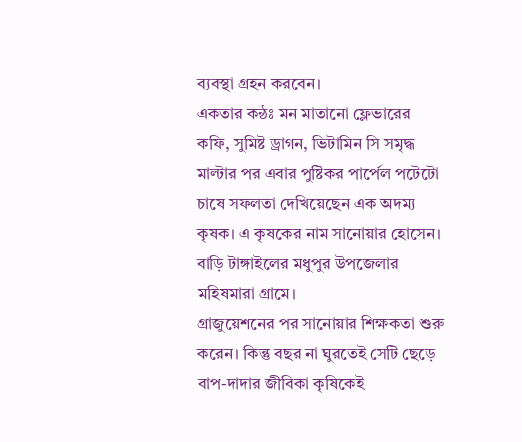ব্যবস্থা গ্রহন করবেন।
একতার কন্ঠঃ মন মাতানো ফ্লেভারের কফি, সুমিষ্ট ড্রাগন, ভিটামিন সি সমৃদ্ধ মাল্টার পর এবার পুষ্টিকর পার্পেল পটেটো চাষে সফলতা দেখিয়েছেন এক অদম্য কৃষক। এ কৃষকের নাম সানোয়ার হোসেন। বাড়ি টাঙ্গাইলের মধুপুর উপজেলার মহিষমারা গ্রামে।
গ্রাজুয়েশনের পর সানোয়ার শিক্ষকতা শুরু করেন। কিন্তু বছর না ঘুরতেই সেটি ছেড়ে বাপ-দাদার জীবিকা কৃষিকেই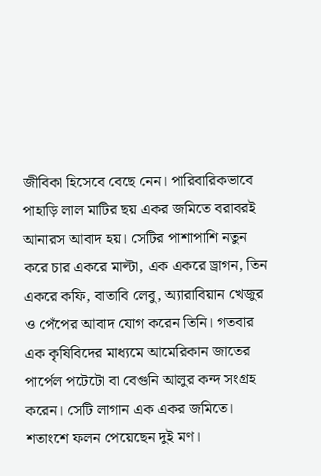জীবিকা হিসেবে বেছে নেন। পারিবারিকভাবে পাহাড়ি লাল মাটির ছয় একর জমিতে বরাবরই আনারস আবাদ হয়। সেটির পাশাপাশি নতুন করে চার একরে মাল্টা, এক একরে ড্রাগন, তিন একরে কফি, বাতাবি লেবু, অ্যারাবিয়ান খেজুর ও পেঁপের আবাদ যোগ করেন তিনি। গতবার এক কৃষিবিদের মাধ্যমে আমেরিকান জাতের পার্পেল পটেটো বা বেগুনি আলুর কন্দ সংগ্রহ করেন। সেটি লাগান এক একর জমিতে। শতাংশে ফলন পেয়েছেন দুই মণ।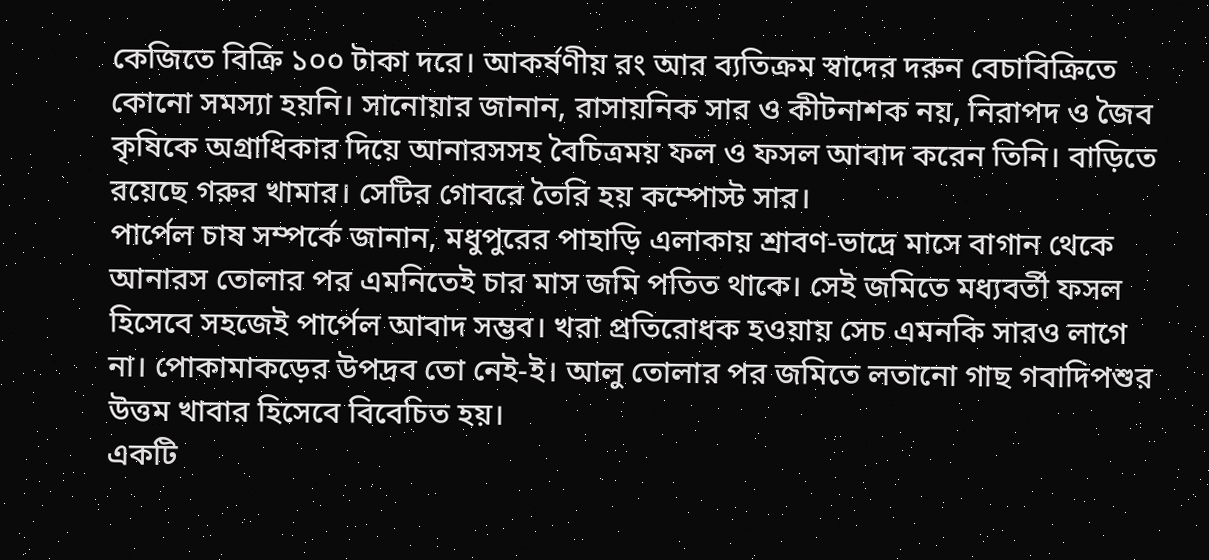কেজিতে বিক্রি ১০০ টাকা দরে। আকর্ষণীয় রং আর ব্যতিক্রম স্বাদের দরুন বেচাবিক্রিতে কোনো সমস্যা হয়নি। সানোয়ার জানান, রাসায়নিক সার ও কীটনাশক নয়, নিরাপদ ও জৈব কৃষিকে অগ্রাধিকার দিয়ে আনারসসহ বৈচিত্রময় ফল ও ফসল আবাদ করেন তিনি। বাড়িতে রয়েছে গরুর খামার। সেটির গোবরে তৈরি হয় কম্পোস্ট সার।
পার্পেল চাষ সম্পর্কে জানান, মধুপুরের পাহাড়ি এলাকায় শ্রাবণ-ভাদ্রে মাসে বাগান থেকে আনারস তোলার পর এমনিতেই চার মাস জমি পতিত থাকে। সেই জমিতে মধ্যবর্তী ফসল হিসেবে সহজেই পার্পেল আবাদ সম্ভব। খরা প্রতিরোধক হওয়ায় সেচ এমনকি সারও লাগে না। পোকামাকড়ের উপদ্রব তো নেই-ই। আলু তোলার পর জমিতে লতানো গাছ গবাদিপশুর উত্তম খাবার হিসেবে বিবেচিত হয়।
একটি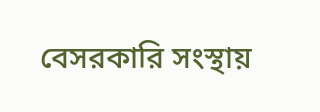বেসরকারি সংস্থায়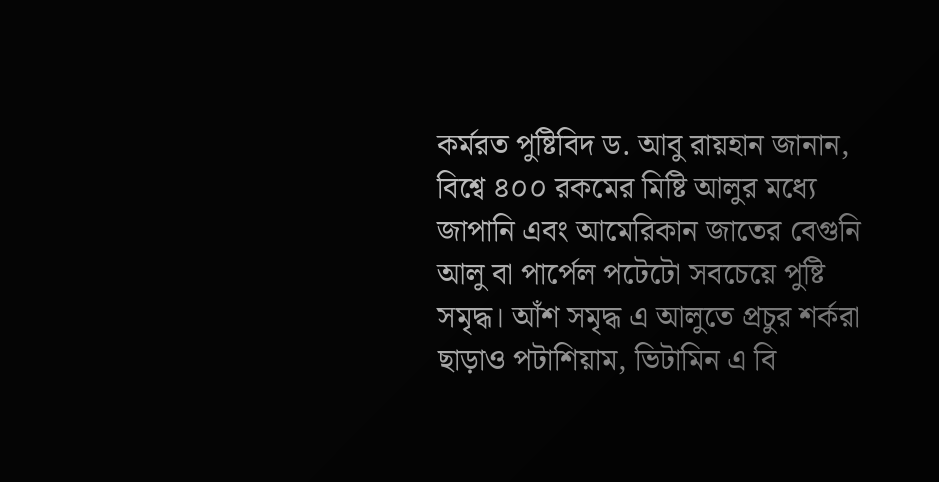কর্মরত পুষ্টিবিদ ড. আবু রায়হান জানান, বিশ্বে ৪০০ রকমের মিষ্টি আলুর মধ্যে জাপানি এবং আমেরিকান জাতের বেগুনি আলু বা পার্পেল পটেটো সবচেয়ে পুষ্টি সমৃদ্ধ। আঁশ সমৃদ্ধ এ আলুতে প্রচুর শর্করা ছাড়াও পটাশিয়াম, ভিটামিন এ বি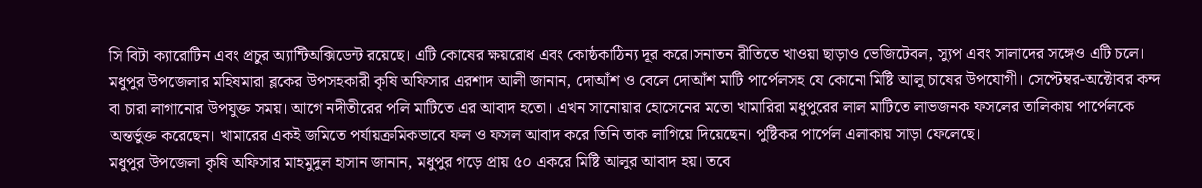সি বিটা ক্যারোটিন এবং প্রচুর অ্যান্টিঅক্সিডেন্ট রয়েছে। এটি কোষের ক্ষয়রোধ এবং কোষ্ঠকাঠিন্য দূর করে।সনাতন রীতিতে খাওয়া ছাড়াও ভেজিটেবল, স্যুপ এবং সালাদের সঙ্গেও এটি চলে।
মধুপুর উপজেলার মহিষমারা ব্লকের উপসহকারী কৃষি অফিসার এরশাদ আলী জানান, দোআঁশ ও বেলে দোআঁশ মাটি পার্পেলসহ যে কোনো মিষ্টি আলু চাষের উপযোগী। সেপ্টেম্বর-অক্টোবর কন্দ বা চারা লাগানোর উপযুক্ত সময়। আগে নদীতীরের পলি মাটিতে এর আবাদ হতো। এখন সানোয়ার হোসেনের মতো খামারিরা মধুপুরের লাল মাটিতে লাভজনক ফসলের তালিকায় পার্পেলকে অন্তর্ভুক্ত করেছেন। খামারের একই জমিতে পর্যায়ক্রমিকভাবে ফল ও ফসল আবাদ করে তিনি তাক লাগিয়ে দিয়েছেন। পুষ্টিকর পার্পেল এলাকায় সাড়া ফেলেছে।
মধুপুর উপজেলা কৃষি অফিসার মাহমুদুল হাসান জানান, মধুপুর গড়ে প্রায় ৫০ একরে মিষ্টি আলুর আবাদ হয়। তবে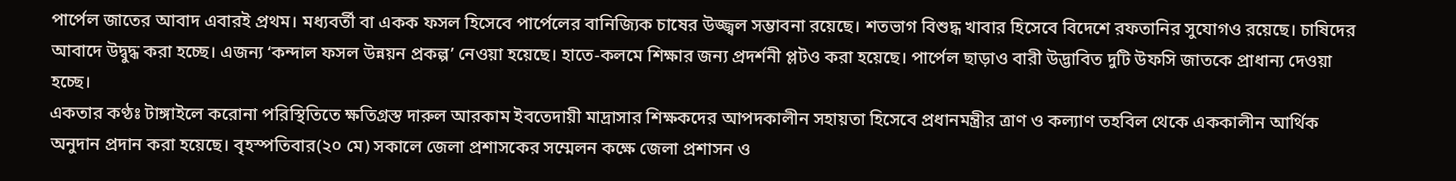পার্পেল জাতের আবাদ এবারই প্রথম। মধ্যবর্তী বা একক ফসল হিসেবে পার্পেলের বানিজ্যিক চাষের উজ্জ্বল সম্ভাবনা রয়েছে। শতভাগ বিশুদ্ধ খাবার হিসেবে বিদেশে রফতানির সুযোগও রয়েছে। চাষিদের আবাদে উদ্বুদ্ধ করা হচ্ছে। এজন্য ‘কন্দাল ফসল উন্নয়ন প্রকল্প’ নেওয়া হয়েছে। হাতে-কলমে শিক্ষার জন্য প্রদর্শনী প্লটও করা হয়েছে। পার্পেল ছাড়াও বারী উদ্ভাবিত দুটি উফসি জাতকে প্রাধান্য দেওয়া হচ্ছে।
একতার কণ্ঠঃ টাঙ্গাইলে করোনা পরিস্থিতিতে ক্ষতিগ্রস্ত দারুল আরকাম ইবতেদায়ী মাদ্রাসার শিক্ষকদের আপদকালীন সহায়তা হিসেবে প্রধানমন্ত্রীর ত্রাণ ও কল্যাণ তহবিল থেকে এককালীন আর্থিক অনুদান প্রদান করা হয়েছে। বৃহস্পতিবার(২০ মে) সকালে জেলা প্রশাসকের সম্মেলন কক্ষে জেলা প্রশাসন ও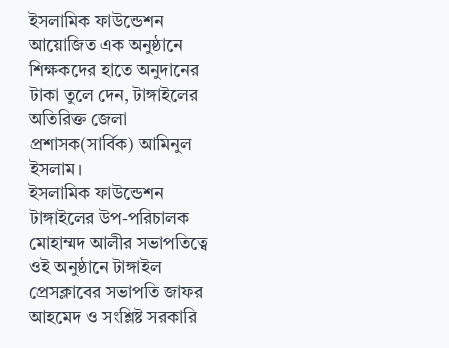ইসলামিক ফাউন্ডেশন আয়োজিত এক অনুষ্ঠানে শিক্ষকদের হাতে অনুদানের টাকা তুলে দেন, টাঙ্গাইলের অতিরিক্ত জেলা প্রশাসক(সার্বিক) আমিনুল ইসলাম।
ইসলামিক ফাউন্ডেশন টাঙ্গাইলের উপ-পরিচালক মোহাম্মদ আলীর সভাপতিত্বে ওই অনুষ্ঠানে টাঙ্গাইল প্রেসক্লাবের সভাপতি জাফর আহমেদ ও সংশ্লিষ্ট সরকারি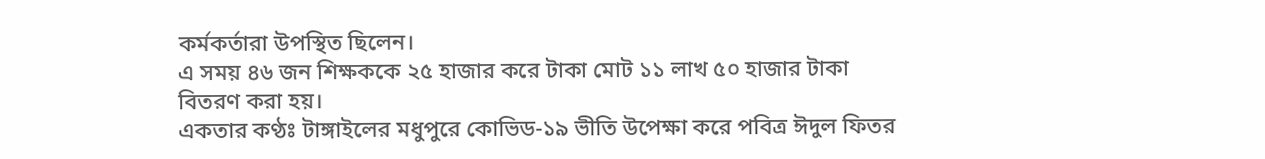কর্মকর্তারা উপস্থিত ছিলেন।
এ সময় ৪৬ জন শিক্ষককে ২৫ হাজার করে টাকা মোট ১১ লাখ ৫০ হাজার টাকা বিতরণ করা হয়।
একতার কণ্ঠঃ টাঙ্গাইলের মধুপুরে কোভিড-১৯ ভীতি উপেক্ষা করে পবিত্র ঈদুল ফিতর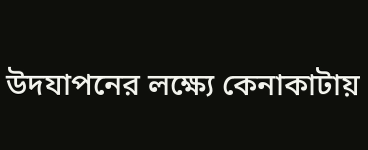উদযাপনের লক্ষ্যে কেনাকাটায়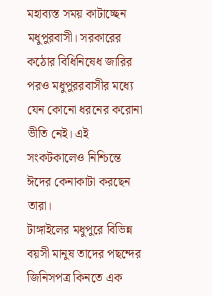মহাব্যস্ত সময় কাটাচ্ছেন মধুপুরবাসী। সরকারের কঠোর বিধিনিষেধ জারির পরও মধুপুররবাসীর মধ্যে যেন কোনো ধরনের করোনা ভীতি নেই। এই সংকটকালেও নিশ্চিন্তে ঈদের কেনাকাটা করছেন তারা।
টাঙ্গাইলের মধুপুরে বিভিন্ন বয়সী মানুষ তাদের পছন্দের জিনিসপত্র কিনতে এক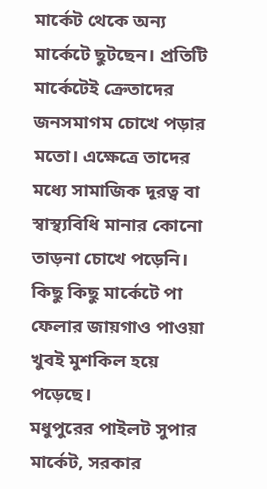মার্কেট থেকে অন্য মার্কেটে ছুটছেন। প্রতিটি মার্কেটেই ক্রেতাদের জনসমাগম চোখে পড়ার মতো। এক্ষেত্রে তাদের মধ্যে সামাজিক দূরত্ব বা স্বাস্থ্যবিধি মানার কোনো তাড়না চোখে পড়েনি। কিছু কিছু মার্কেটে পা ফেলার জায়গাও পাওয়া খুবই মুশকিল হয়ে পড়েছে।
মধুপুরের পাইলট সুপার মার্কেট, সরকার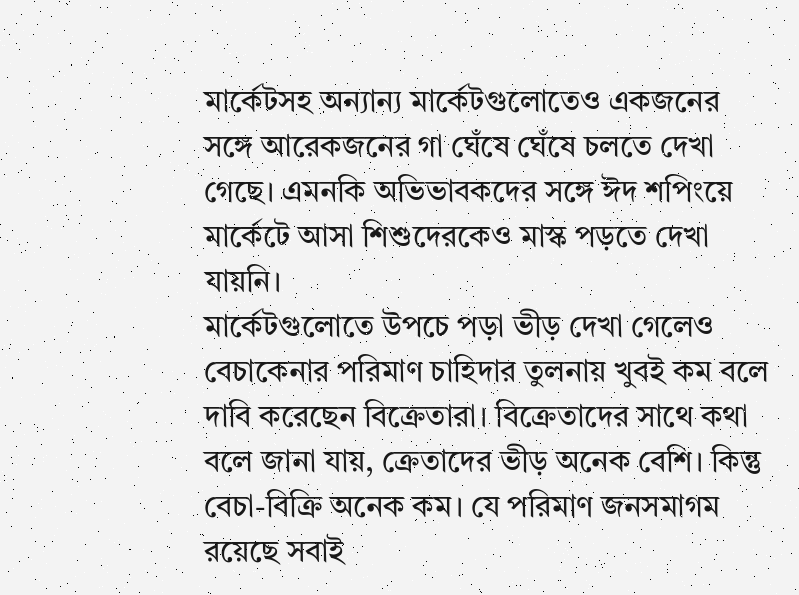মার্কেটসহ অন্যান্য মার্কেটগুলোতেও একজনের সঙ্গে আরেকজনের গা ঘেঁষে ঘেঁষে চলতে দেখা গেছে। এমনকি অভিভাবকদের সঙ্গে ঈদ শপিংয়ে মার্কেটে আসা শিশুদেরকেও মাস্ক পড়তে দেখা যায়নি।
মার্কেটগুলোতে উপচে পড়া ভীড় দেখা গেলেও বেচাকেনার পরিমাণ চাহিদার তুলনায় খুবই কম বলে দাবি করেছেন বিক্রেতারা। বিক্রেতাদের সাথে কথা বলে জানা যায়, ক্রেতাদের ভীড় অনেক বেশি। কিন্তু বেচা-বিক্রি অনেক কম। যে পরিমাণ জনসমাগম রয়েছে সবাই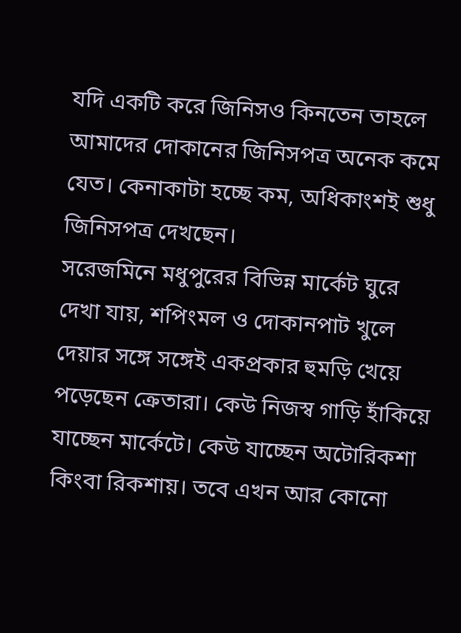যদি একটি করে জিনিসও কিনতেন তাহলে আমাদের দোকানের জিনিসপত্র অনেক কমে যেত। কেনাকাটা হচ্ছে কম, অধিকাংশই শুধু জিনিসপত্র দেখছেন।
সরেজমিনে মধুপুরের বিভিন্ন মার্কেট ঘুরে দেখা যায়, শপিংমল ও দোকানপাট খুলে দেয়ার সঙ্গে সঙ্গেই একপ্রকার হুমড়ি খেয়ে পড়েছেন ক্রেতারা। কেউ নিজস্ব গাড়ি হাঁকিয়ে যাচ্ছেন মার্কেটে। কেউ যাচ্ছেন অটোরিকশা কিংবা রিকশায়। তবে এখন আর কোনো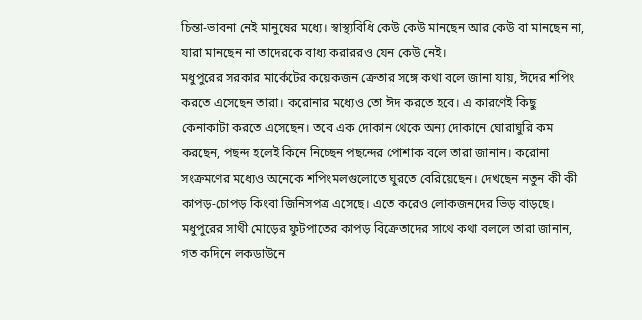চিন্তা-ভাবনা নেই মানুষের মধ্যে। স্বাস্থ্যবিধি কেউ কেউ মানছেন আর কেউ বা মানছেন না, যারা মানছেন না তাদেরকে বাধ্য করাররও যেন কেউ নেই।
মধুপুরের সরকার মার্কেটের কয়েকজন ক্রেতার সঙ্গে কথা বলে জানা যায়, ঈদের শপিং করতে এসেছেন তারা। করোনার মধ্যেও তো ঈদ করতে হবে। এ কারণেই কিছু কেনাকাটা করতে এসেছেন। তবে এক দোকান থেকে অন্য দোকানে ঘোরাঘুরি কম করছেন, পছন্দ হলেই কিনে নিচ্ছেন পছন্দের পোশাক বলে তারা জানান। করোনা সংক্রমণের মধ্যেও অনেকে শপিংমলগুলোতে ঘুরতে বেরিয়েছেন। দেখছেন নতুন কী কী কাপড়-চোপড় কিংবা জিনিসপত্র এসেছে। এতে করেও লোকজনদের ভিড় বাড়ছে।
মধুপুরের সাথী মোড়ের ফুটপাতের কাপড় বিক্রেতাদের সাথে কথা বললে তারা জানান, গত কদিনে লকডাউনে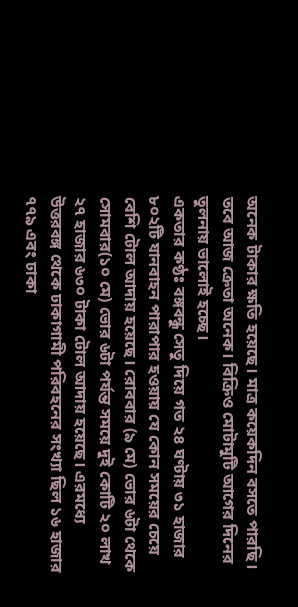অনেক টাকার ক্ষতি হয়েছে। মাত্র কয়েকদিন বসতে পারছি। তবে আজ ক্রেতা অনেক। বিক্রিও মোটামুটি আগের দিনের তুলনায় ভালোই হচ্ছে।
একতার কণ্ঠঃ বঙ্গবন্ধু সেতু দিয়ে গত ২৪ ঘণ্টায় ৩১ হাজার ৮০২টি যানবাহন পারাপার হওয়ায় যে কোন সময়ের চেয়ে বেশি টোল আদায় হয়েছে। রোববার (৯ মে) ভোর ৬টা থেকে সোমবার(১০ মে) ভোর ৬টা পর্যন্ত সময়ে দুই কোটি ২০ লাখ ২৭ হাজার ৬৩০ টাকা টোল আদায় হয়েছে। এরমধ্যে উত্তরবঙ্গ থেকে ঢাকাগামী পরিবহনের সংখ্যা ছিল ১৬ হাজার ৭৭৯ এবং ঢাকা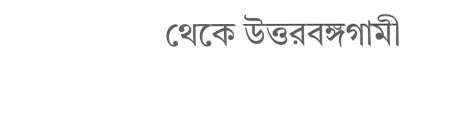থেকে উত্তরবঙ্গগামী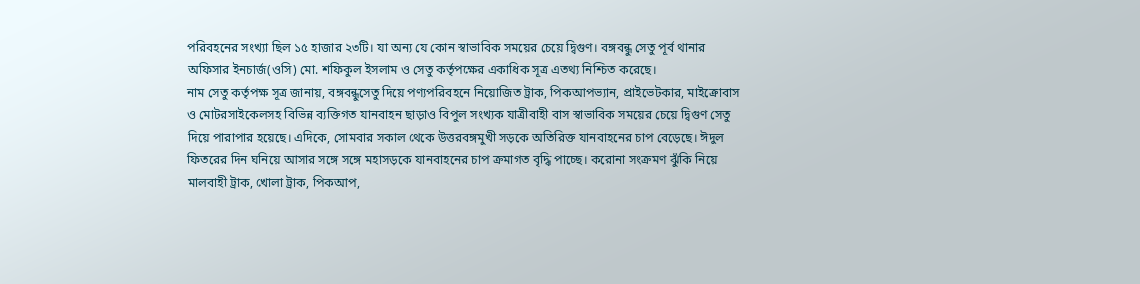পরিবহনের সংখ্যা ছিল ১৫ হাজার ২৩টি। যা অন্য যে কোন স্বাভাবিক সময়ের চেয়ে দ্বিগুণ। বঙ্গবন্ধু সেতু পূর্ব থানার অফিসার ইনচার্জ(ওসি) মো. শফিকুল ইসলাম ও সেতু কর্তৃপক্ষের একাধিক সূত্র এতথ্য নিশ্চিত করেছে।
নাম সেতু কর্তৃপক্ষ সূত্র জানায়, বঙ্গবন্ধুসেতু দিয়ে পণ্যপরিবহনে নিয়োজিত ট্রাক, পিকআপভ্যান, প্রাইভেটকার, মাইক্রোবাস ও মোটরসাইকেলসহ বিভিন্ন ব্যক্তিগত যানবাহন ছাড়াও বিপুল সংখ্যক যাত্রীবাহী বাস স্বাভাবিক সময়ের চেয়ে দ্বিগুণ সেতু দিয়ে পারাপার হয়েছে। এদিকে, সোমবার সকাল থেকে উত্তরবঙ্গমুখী সড়কে অতিরিক্ত যানবাহনের চাপ বেড়েছে। ঈদুল ফিতরের দিন ঘনিয়ে আসার সঙ্গে সঙ্গে মহাসড়কে যানবাহনের চাপ ক্রমাগত বৃদ্ধি পাচ্ছে। করোনা সংক্রমণ ঝুঁকি নিয়ে মালবাহী ট্রাক, খোলা ট্রাক, পিকআপ,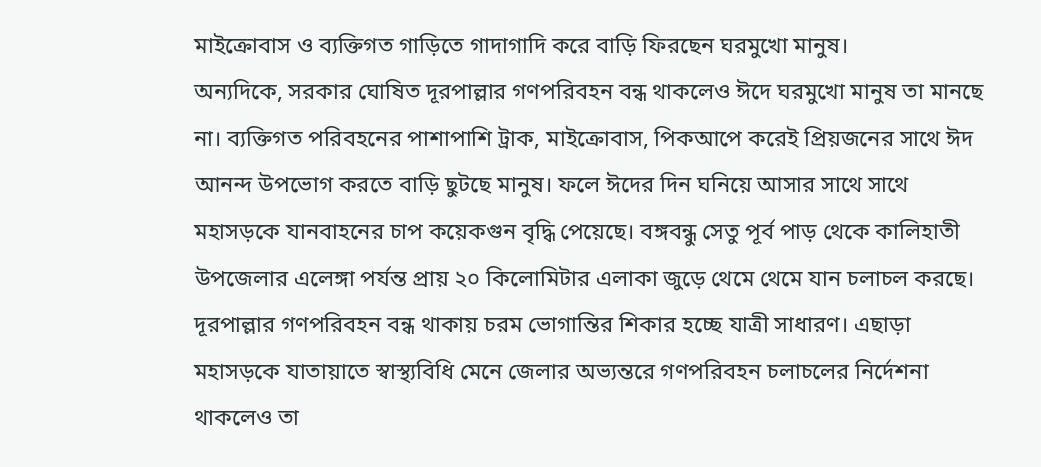মাইক্রোবাস ও ব্যক্তিগত গাড়িতে গাদাগাদি করে বাড়ি ফিরছেন ঘরমুখো মানুষ।
অন্যদিকে, সরকার ঘোষিত দূরপাল্লার গণপরিবহন বন্ধ থাকলেও ঈদে ঘরমুখো মানুষ তা মানছে না। ব্যক্তিগত পরিবহনের পাশাপাশি ট্রাক, মাইক্রোবাস, পিকআপে করেই প্রিয়জনের সাথে ঈদ আনন্দ উপভোগ করতে বাড়ি ছুটছে মানুষ। ফলে ঈদের দিন ঘনিয়ে আসার সাথে সাথে মহাসড়কে যানবাহনের চাপ কয়েকগুন বৃদ্ধি পেয়েছে। বঙ্গবন্ধু সেতু পূর্ব পাড় থেকে কালিহাতী উপজেলার এলেঙ্গা পর্যন্ত প্রায় ২০ কিলোমিটার এলাকা জুড়ে থেমে থেমে যান চলাচল করছে। দূরপাল্লার গণপরিবহন বন্ধ থাকায় চরম ভোগান্তির শিকার হচ্ছে যাত্রী সাধারণ। এছাড়া মহাসড়কে যাতায়াতে স্বাস্থ্যবিধি মেনে জেলার অভ্যন্তরে গণপরিবহন চলাচলের নির্দেশনা থাকলেও তা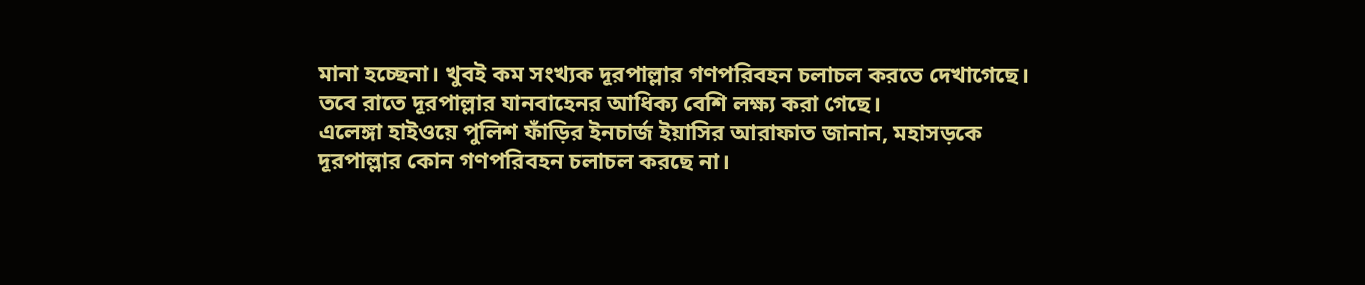মানা হচ্ছেনা। খুবই কম সংখ্যক দূরপাল্লার গণপরিবহন চলাচল করতে দেখাগেছে। তবে রাতে দূরপাল্লার যানবাহেনর আধিক্য বেশি লক্ষ্য করা গেছে।
এলেঙ্গা হাইওয়ে পুলিশ ফাঁড়ির ইনচার্জ ইয়াসির আরাফাত জানান, মহাসড়কে দূরপাল্লার কোন গণপরিবহন চলাচল করছে না।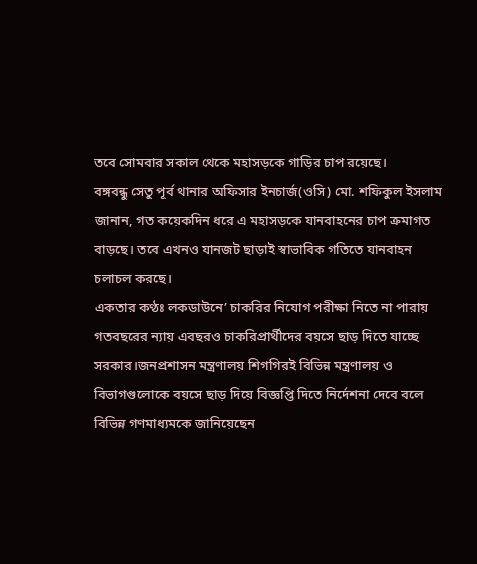তবে সোমবার সকাল থেকে মহাসড়কে গাড়ির চাপ রয়েছে।
বঙ্গবন্ধু সেতু পূর্ব থানার অফিসার ইনচার্জ(ওসি) মো. শফিকুল ইসলাম জানান, গত কয়েকদিন ধরে এ মহাসড়কে যানবাহনের চাপ ক্রমাগত বাড়ছে। তবে এখনও যানজট ছাড়াই স্বাভাবিক গতিতে যানবাহন চলাচল করছে।
একতার কণ্ঠঃ লকডাউনে’ চাকরির নিযোগ পরীক্ষা নিতে না পারায় গতবছরের ন্যায় এবছরও চাকরিপ্রার্থীদের বয়সে ছাড় দিতে যাচ্ছে সরকার।জনপ্রশাসন মন্ত্রণালয় শিগগিরই বিভিন্ন মন্ত্রণালয় ও বিভাগগুলোকে বয়সে ছাড় দিয়ে বিজ্ঞপ্তি দিতে নির্দেশনা দেবে বলে বিভিন্ন গণমাধ্যমকে জানিয়েছেন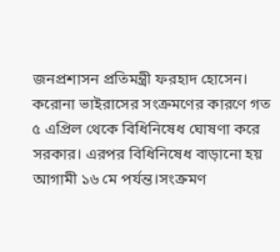জনপ্রশাসন প্রতিমন্ত্রী ফরহাদ হোসেন।
করোনা ভাইরাসের সংক্রমণের কারণে গত ৫ এপ্রিল থেকে বিধিনিষেধ ঘোষণা করে সরকার। এরপর বিধিনিষেধ বাড়ানো হয় আগামী ১৬ মে পর্যন্ত।সংক্রমণ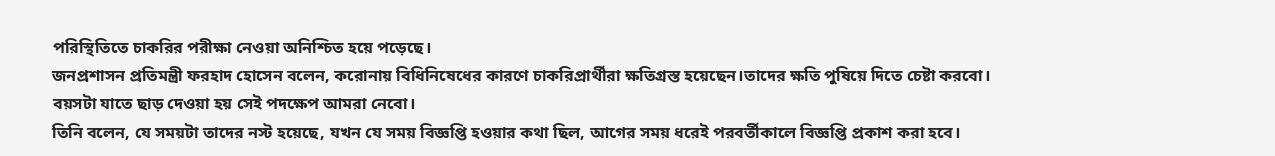পরিস্থিতিতে চাকরির পরীক্ষা নেওয়া অনিশ্চিত হয়ে পড়েছে।
জনপ্রশাসন প্রতিমন্ত্রী ফরহাদ হোসেন বলেন, করোনায় বিধিনিষেধের কারণে চাকরিপ্রার্থীরা ক্ষতিগ্রস্ত হয়েছেন।তাদের ক্ষতি পুষিয়ে দিতে চেষ্টা করবো। বয়সটা যাতে ছাড় দেওয়া হয় সেই পদক্ষেপ আমরা নেবো।
তিনি বলেন, যে সময়টা তাদের নস্ট হয়েছে, যখন যে সময় বিজ্ঞপ্তি হওয়ার কথা ছিল, আগের সময় ধরেই পরবর্তীকালে বিজ্ঞপ্তি প্রকাশ করা হবে।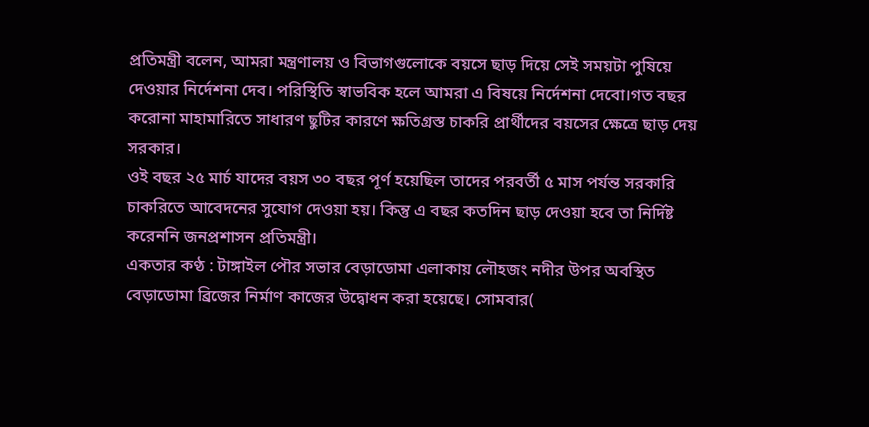প্রতিমন্ত্রী বলেন, আমরা মন্ত্রণালয় ও বিভাগগুলোকে বয়সে ছাড় দিয়ে সেই সময়টা পুষিয়ে দেওয়ার নির্দেশনা দেব। পরিস্থিতি স্বাভবিক হলে আমরা এ বিষয়ে নির্দেশনা দেবো।গত বছর করোনা মাহামারিতে সাধারণ ছুটির কারণে ক্ষতিগ্রস্ত চাকরি প্রার্থীদের বয়সের ক্ষেত্রে ছাড় দেয় সরকার।
ওই বছর ২৫ মার্চ যাদের বয়স ৩০ বছর পূর্ণ হয়েছিল তাদের পরবর্তী ৫ মাস পর্যন্ত সরকারি চাকরিতে আবেদনের সুযোগ দেওয়া হয়। কিন্তু এ বছর কতদিন ছাড় দেওয়া হবে তা নির্দিষ্ট করেননি জনপ্রশাসন প্রতিমন্ত্রী।
একতার কণ্ঠ : টাঙ্গাইল পৌর সভার বেড়াডোমা এলাকায় লৌহজং নদীর উপর অবস্থিত বেড়াডোমা ব্রিজের নির্মাণ কাজের উদ্বোধন করা হয়েছে। সোমবার(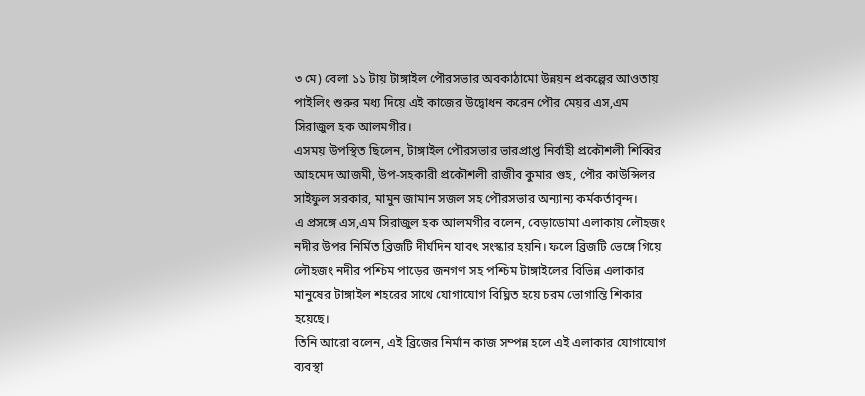৩ মে) বেলা ১১ টায় টাঙ্গাইল পৌরসভার অবকাঠামো উন্নয়ন প্রকল্পের আওতায় পাইলিং শুরুর মধ্য দিয়ে এই কাজের উদ্বোধন করেন পৌর মেয়র এস,এম সিরাজুল হক আলমগীর।
এসময় উপস্থিত ছিলেন, টাঙ্গাইল পৌরসভার ভারপ্রাপ্ত নির্বাহী প্রকৌশলী শিব্বির আহমেদ আজমী, উপ-সহকারী প্রকৌশলী রাজীব কুমার গুহ, পৌর কাউন্সিলর সাইফুল সরকার, মামুন জামান সজল সহ পৌরসভার অন্যান্য কর্মকর্তাবৃন্দ।
এ প্রসঙ্গে এস,এম সিরাজুল হক আলমগীর বলেন, বেড়াডোমা এলাকায় লৌহজং নদীর উপর নির্মিত ব্রিজটি দীর্ঘদিন যাবৎ সংস্কার হয়নি। ফলে ব্রিজটি ভেঙ্গে গিয়ে লৌহজং নদীর পশ্চিম পাড়ের জনগণ সহ পশ্চিম টাঙ্গাইলের বিভিন্ন এলাকার মানুষের টাঙ্গাইল শহরের সাথে যোগাযোগ বিঘ্নিত হয়ে চরম ভোগান্তি শিকার হয়েছে।
তিনি আরো বলেন, এই ব্রিজের নির্মান কাজ সম্পন্ন হলে এই এলাকার যোগাযোগ ব্যবস্থা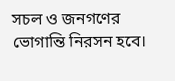সচল ও জনগণের ভোগান্তি নিরসন হবে।